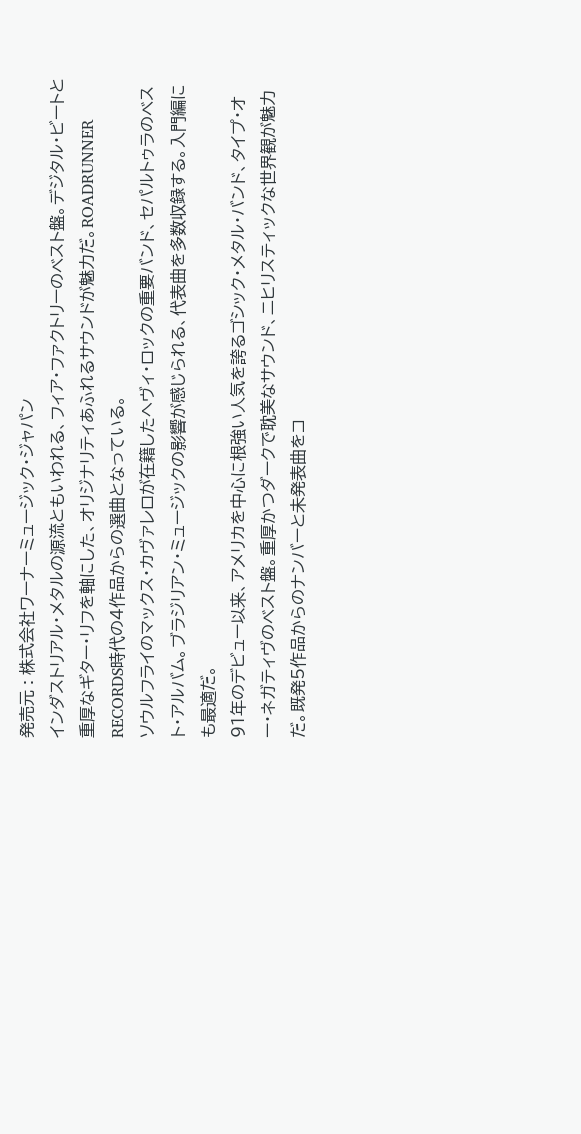発売元 : 株式会社ワーナーミュージック・ジャパン
インダストリアル・メタルの源流ともいわれる、フィア・ファクトリーのベスト盤。デジタル・ビートと重厚なギター・リフを軸にした、オリジナリティあふれるサウンドが魅力だ。ROADRUNNER RECORDS時代の4作品からの選曲となっている。
ソウルフライのマックス・カヴァレロが在籍したヘヴィ・ロックの重要バンド、セパルトゥラのベスト・アルバム。ブラジリアン・ミュージックの影響が感じられる、代表曲を多数収録する。入門編にも最適だ。
91年のデビュー以来、アメリカを中心に根強い人気を誇るゴシック・メタル・バンド、タイプ・オー・ネガティヴのベスト盤。重厚かつダークで耽美なサウンド、ニヒリスティックな世界観が魅力だ。既発5作品からのナンバーと未発表曲をコ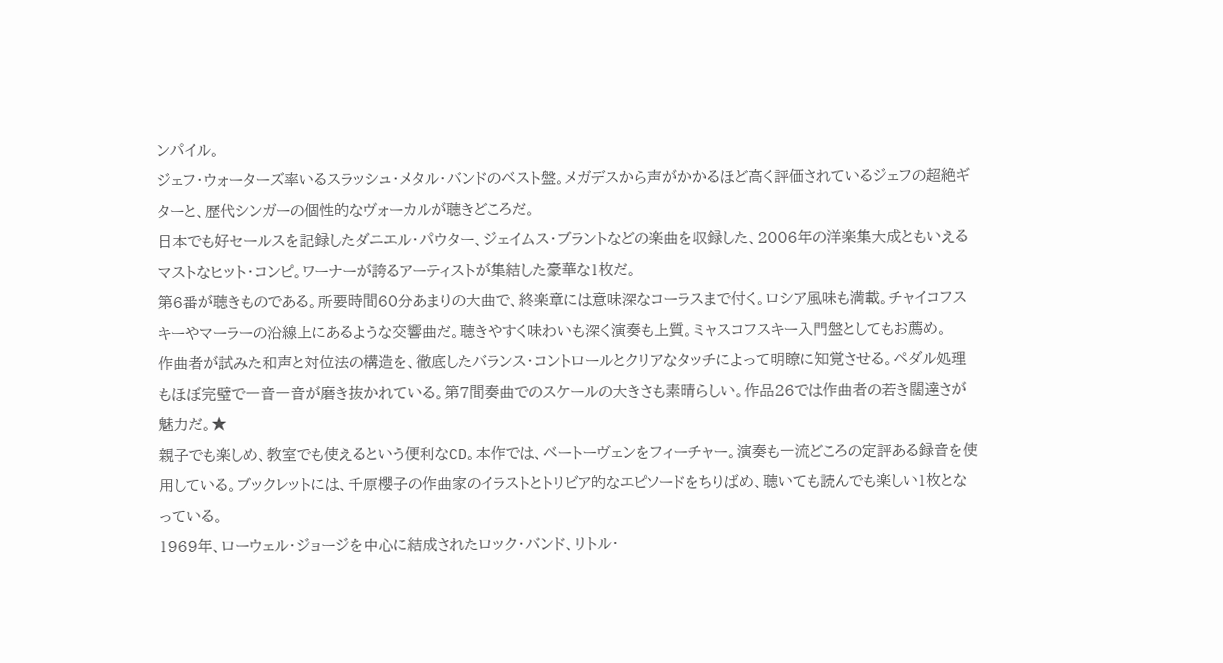ンパイル。
ジェフ・ウォーターズ率いるスラッシュ・メタル・バンドのベスト盤。メガデスから声がかかるほど高く評価されているジェフの超絶ギターと、歴代シンガーの個性的なヴォーカルが聴きどころだ。
日本でも好セールスを記録したダニエル・パウター、ジェイムス・ブラントなどの楽曲を収録した、2006年の洋楽集大成ともいえるマストなヒット・コンピ。ワーナーが誇るアーティストが集結した豪華な1枚だ。
第6番が聴きものである。所要時間60分あまりの大曲で、終楽章には意味深なコーラスまで付く。ロシア風味も満載。チャイコフスキーやマーラーの沿線上にあるような交響曲だ。聴きやすく味わいも深く演奏も上質。ミャスコフスキー入門盤としてもお薦め。
作曲者が試みた和声と対位法の構造を、徹底したバランス・コントロールとクリアなタッチによって明瞭に知覚させる。ペダル処理もほぼ完璧で一音一音が磨き抜かれている。第7間奏曲でのスケールの大きさも素晴らしい。作品26では作曲者の若き闊達さが魅力だ。★
親子でも楽しめ、教室でも使えるという便利なCD。本作では、ベートーヴェンをフィーチャー。演奏も一流どころの定評ある録音を使用している。ブックレットには、千原櫻子の作曲家のイラストとトリビア的なエピソードをちりばめ、聴いても読んでも楽しい1枚となっている。
1969年、ローウェル・ジョージを中心に結成されたロック・バンド、リトル・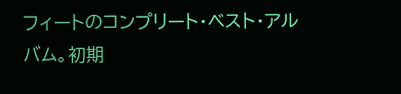フィートのコンプリート・ベスト・アルバム。初期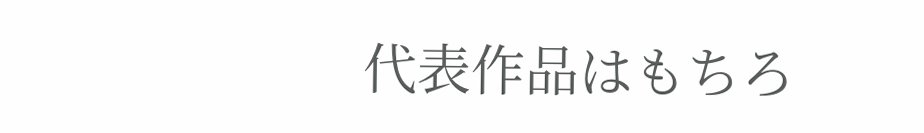代表作品はもちろ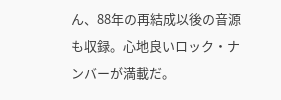ん、88年の再結成以後の音源も収録。心地良いロック・ナンバーが満載だ。